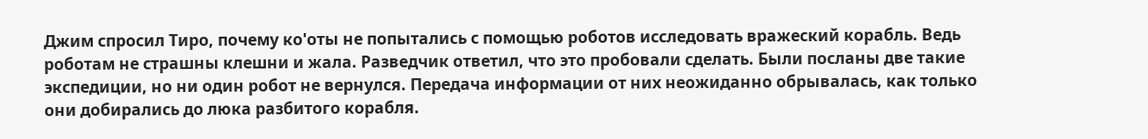Джим спросил Тиро, почему ко'оты не попытались с помощью роботов исследовать вражеский корабль. Ведь роботам не страшны клешни и жала. Разведчик ответил, что это пробовали сделать. Были посланы две такие экспедиции, но ни один робот не вернулся. Передача информации от них неожиданно обрывалась, как только они добирались до люка разбитого корабля.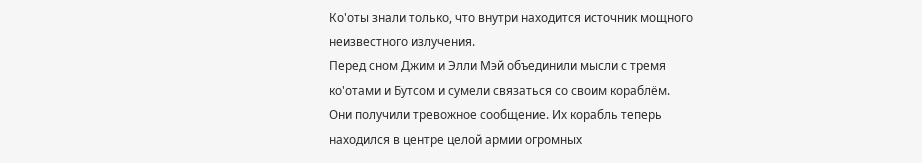Ко'оты знали только, что внутри находится источник мощного неизвестного излучения.
Перед сном Джим и Элли Мэй объединили мысли с тремя ко'отами и Бутсом и сумели связаться со своим кораблём.
Они получили тревожное сообщение. Их корабль теперь находился в центре целой армии огромных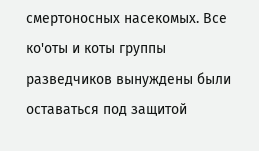смертоносных насекомых. Все ко'оты и коты группы разведчиков вынуждены были оставаться под защитой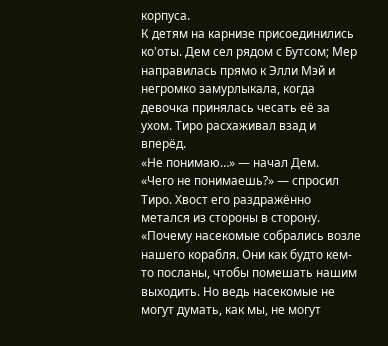корпуса.
К детям на карнизе присоединились ко'оты. Дем сел рядом с Бутсом; Мер направилась прямо к Элли Мэй и негромко замурлыкала, когда девочка принялась чесать её за ухом. Тиро расхаживал взад и вперёд.
«Не понимаю…» — начал Дем.
«Чего не понимаешь?» — спросил Тиро. Хвост его раздражённо метался из стороны в сторону.
«Почему насекомые собрались возле нашего корабля. Они как будто кем-то посланы, чтобы помешать нашим выходить. Но ведь насекомые не могут думать, как мы, не могут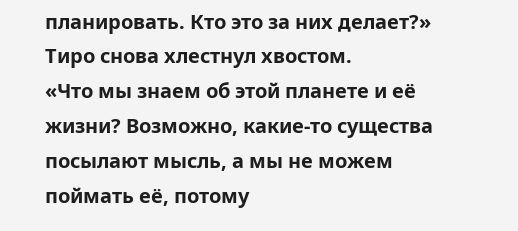планировать. Кто это за них делает?»
Тиро снова хлестнул хвостом.
«Что мы знаем об этой планете и её жизни? Возможно, какие-то существа посылают мысль, а мы не можем поймать её, потому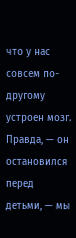что у нас совсем по-другому устроен мозг. Правда, — он остановился перед детьми, — мы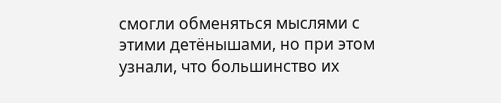смогли обменяться мыслями с этими детёнышами, но при этом узнали, что большинство их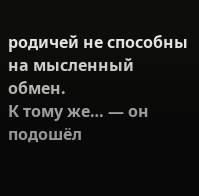родичей не способны на мысленный обмен.
К тому же… — он подошёл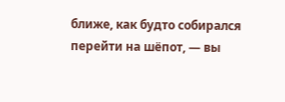ближе, как будто собирался перейти на шёпот, — вы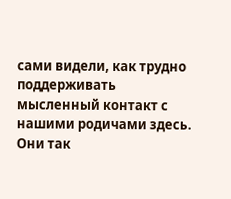сами видели, как трудно поддерживать мысленный контакт с нашими родичами здесь. Они так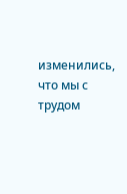изменились, что мы с трудом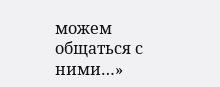можем общаться с ними…»